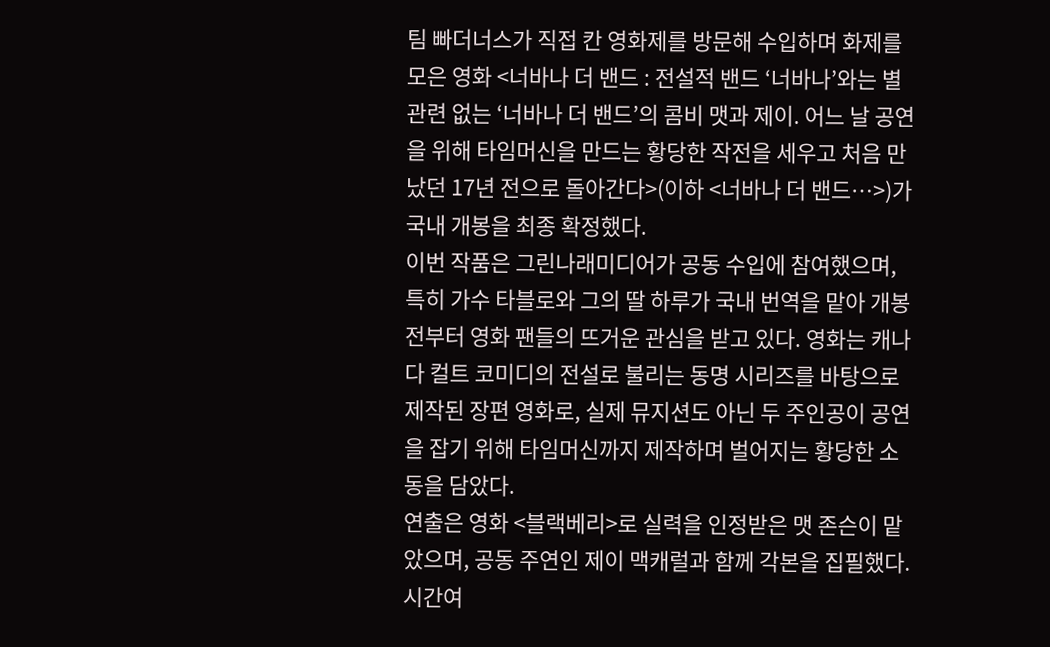팀 빠더너스가 직접 칸 영화제를 방문해 수입하며 화제를 모은 영화 <너바나 더 밴드 : 전설적 밴드 ‘너바나’와는 별 관련 없는 ‘너바나 더 밴드’의 콤비 맷과 제이. 어느 날 공연을 위해 타임머신을 만드는 황당한 작전을 세우고 처음 만났던 17년 전으로 돌아간다>(이하 <너바나 더 밴드…>)가 국내 개봉을 최종 확정했다.
이번 작품은 그린나래미디어가 공동 수입에 참여했으며, 특히 가수 타블로와 그의 딸 하루가 국내 번역을 맡아 개봉 전부터 영화 팬들의 뜨거운 관심을 받고 있다. 영화는 캐나다 컬트 코미디의 전설로 불리는 동명 시리즈를 바탕으로 제작된 장편 영화로, 실제 뮤지션도 아닌 두 주인공이 공연을 잡기 위해 타임머신까지 제작하며 벌어지는 황당한 소동을 담았다.
연출은 영화 <블랙베리>로 실력을 인정받은 맷 존슨이 맡았으며, 공동 주연인 제이 맥캐럴과 함께 각본을 집필했다. 시간여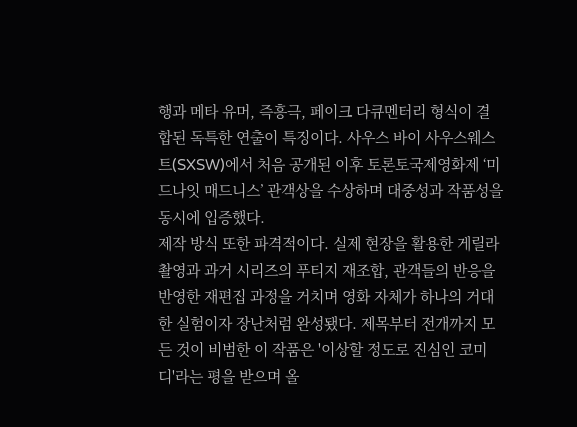행과 메타 유머, 즉흥극, 페이크 다큐멘터리 형식이 결합된 독특한 연출이 특징이다. 사우스 바이 사우스웨스트(SXSW)에서 처음 공개된 이후 토론토국제영화제 ‘미드나잇 매드니스’ 관객상을 수상하며 대중성과 작품성을 동시에 입증했다.
제작 방식 또한 파격적이다. 실제 현장을 활용한 게릴라 촬영과 과거 시리즈의 푸티지 재조합, 관객들의 반응을 반영한 재편집 과정을 거치며 영화 자체가 하나의 거대한 실험이자 장난처럼 완성됐다. 제목부터 전개까지 모든 것이 비범한 이 작품은 '이상할 정도로 진심인 코미디'라는 평을 받으며 올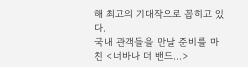해 최고의 기대작으로 꼽히고 있다.
국내 관객들을 만날 준비를 마친 <너바나 더 밴드…>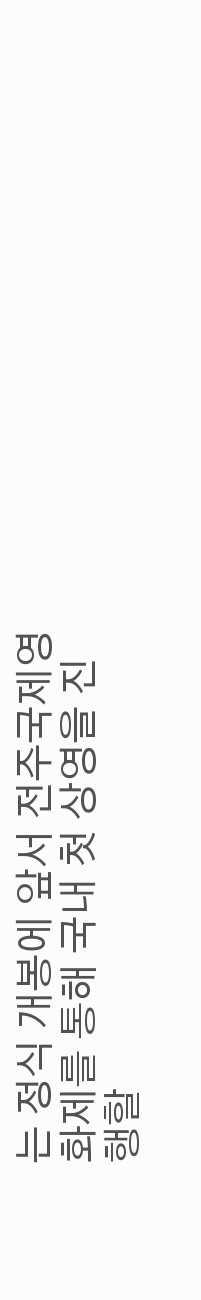는 정식 개봉에 앞서 전주국제영화제를 통해 국내 첫 상영을 진행할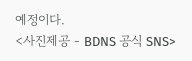예정이다.
<사진제공 - BDNS 공식 SNS>